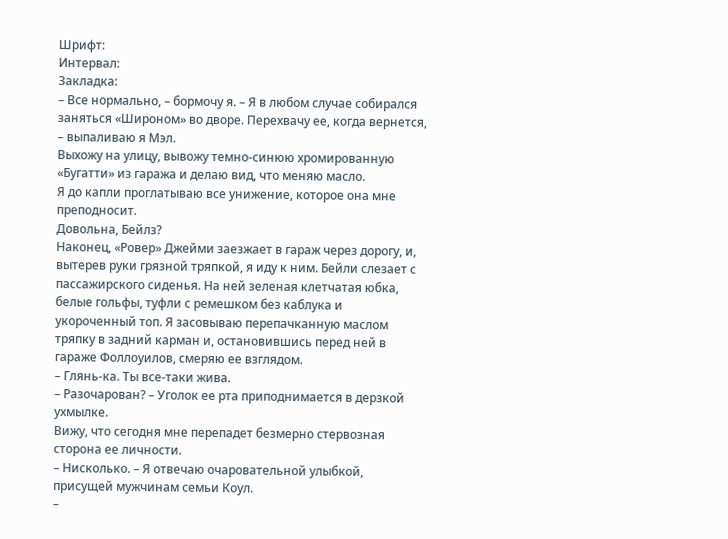Шрифт:
Интервал:
Закладка:
– Все нормально, – бормочу я. – Я в любом случае собирался заняться «Широном» во дворе. Перехвачу ее, когда вернется, – выпаливаю я Мэл.
Выхожу на улицу, вывожу темно-синюю хромированную «Бугатти» из гаража и делаю вид, что меняю масло.
Я до капли проглатываю все унижение, которое она мне преподносит.
Довольна, Бейлз?
Наконец, «Ровер» Джейми заезжает в гараж через дорогу, и, вытерев руки грязной тряпкой, я иду к ним. Бейли слезает с пассажирского сиденья. На ней зеленая клетчатая юбка, белые гольфы, туфли с ремешком без каблука и укороченный топ. Я засовываю перепачканную маслом тряпку в задний карман и, остановившись перед ней в гараже Фоллоуилов, смеряю ее взглядом.
– Глянь-ка. Ты все-таки жива.
– Разочарован? – Уголок ее рта приподнимается в дерзкой ухмылке.
Вижу, что сегодня мне перепадет безмерно стервозная сторона ее личности.
– Нисколько. – Я отвечаю очаровательной улыбкой, присущей мужчинам семьи Коул.
–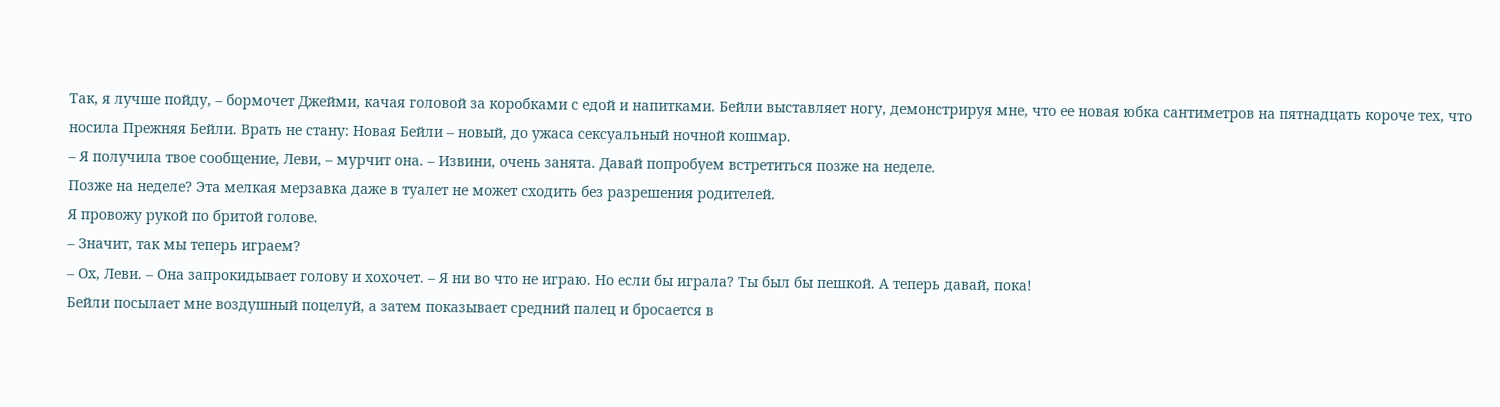Так, я лучше пойду, – бормочет Джейми, качая головой за коробками с едой и напитками. Бейли выставляет ногу, демонстрируя мне, что ее новая юбка сантиметров на пятнадцать короче тех, что носила Прежняя Бейли. Врать не стану: Новая Бейли – новый, до ужаса сексуальный ночной кошмар.
– Я получила твое сообщение, Леви, – мурчит она. – Извини, очень занята. Давай попробуем встретиться позже на неделе.
Позже на неделе? Эта мелкая мерзавка даже в туалет не может сходить без разрешения родителей.
Я провожу рукой по бритой голове.
– Значит, так мы теперь играем?
– Ох, Леви. – Она запрокидывает голову и хохочет. – Я ни во что не играю. Но если бы играла? Ты был бы пешкой. А теперь давай, пока!
Бейли посылает мне воздушный поцелуй, а затем показывает средний палец и бросается в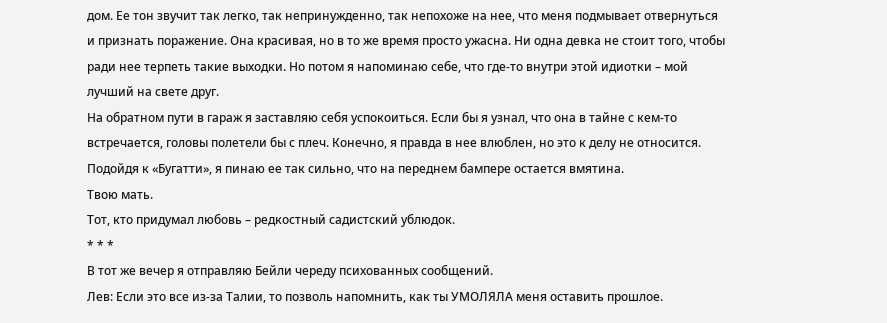дом. Ее тон звучит так легко, так непринужденно, так непохоже на нее, что меня подмывает отвернуться и признать поражение. Она красивая, но в то же время просто ужасна. Ни одна девка не стоит того, чтобы ради нее терпеть такие выходки. Но потом я напоминаю себе, что где-то внутри этой идиотки – мой лучший на свете друг.
На обратном пути в гараж я заставляю себя успокоиться. Если бы я узнал, что она в тайне с кем-то встречается, головы полетели бы с плеч. Конечно, я правда в нее влюблен, но это к делу не относится.
Подойдя к «Бугатти», я пинаю ее так сильно, что на переднем бампере остается вмятина.
Твою мать.
Тот, кто придумал любовь – редкостный садистский ублюдок.
* * *
В тот же вечер я отправляю Бейли череду психованных сообщений.
Лев: Если это все из-за Талии, то позволь напомнить, как ты УМОЛЯЛА меня оставить прошлое.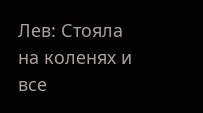Лев: Стояла на коленях и все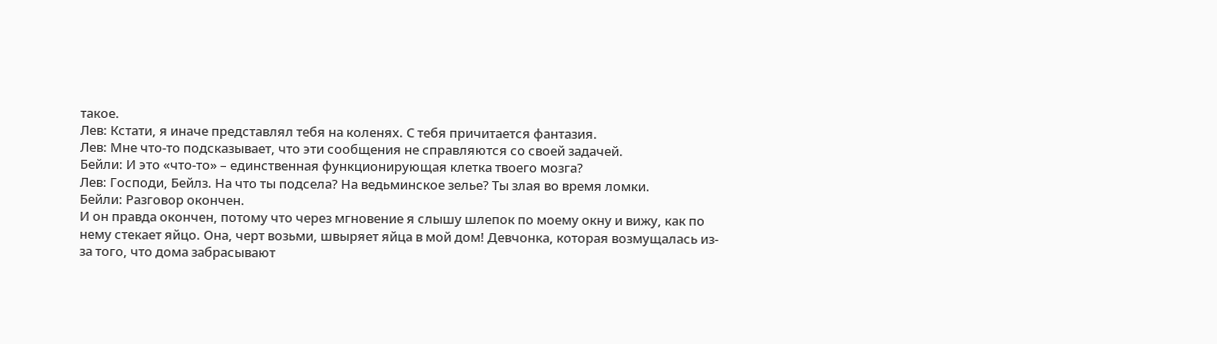такое.
Лев: Кстати, я иначе представлял тебя на коленях. С тебя причитается фантазия.
Лев: Мне что-то подсказывает, что эти сообщения не справляются со своей задачей.
Бейли: И это «что-то» – единственная функционирующая клетка твоего мозга?
Лев: Господи, Бейлз. На что ты подсела? На ведьминское зелье? Ты злая во время ломки.
Бейли: Разговор окончен.
И он правда окончен, потому что через мгновение я слышу шлепок по моему окну и вижу, как по нему стекает яйцо. Она, черт возьми, швыряет яйца в мой дом! Девчонка, которая возмущалась из-за того, что дома забрасывают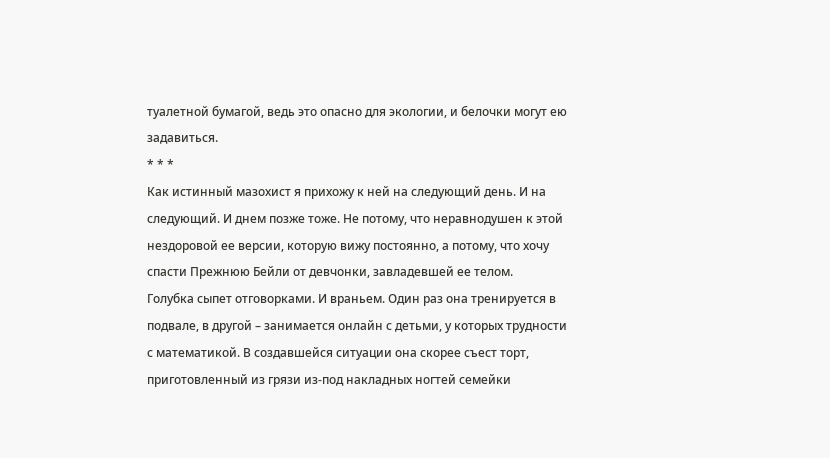туалетной бумагой, ведь это опасно для экологии, и белочки могут ею задавиться.
* * *
Как истинный мазохист я прихожу к ней на следующий день. И на следующий. И днем позже тоже. Не потому, что неравнодушен к этой нездоровой ее версии, которую вижу постоянно, а потому, что хочу спасти Прежнюю Бейли от девчонки, завладевшей ее телом.
Голубка сыпет отговорками. И враньем. Один раз она тренируется в подвале, в другой – занимается онлайн с детьми, у которых трудности с математикой. В создавшейся ситуации она скорее съест торт, приготовленный из грязи из-под накладных ногтей семейки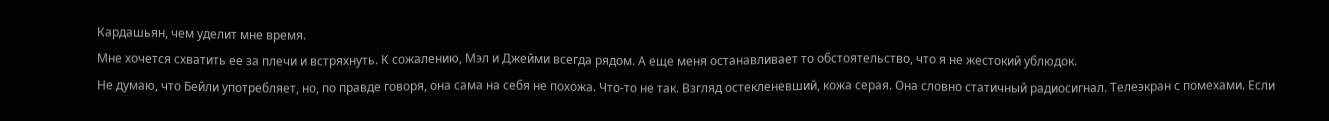Кардашьян, чем уделит мне время.
Мне хочется схватить ее за плечи и встряхнуть. К сожалению, Мэл и Джейми всегда рядом. А еще меня останавливает то обстоятельство, что я не жестокий ублюдок.
Не думаю, что Бейли употребляет, но, по правде говоря, она сама на себя не похожа. Что-то не так. Взгляд остекленевший, кожа серая. Она словно статичный радиосигнал. Телеэкран с помехами. Если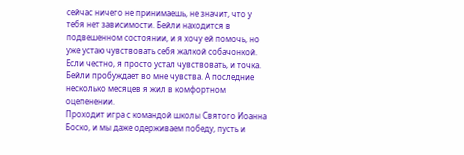сейчас ничего не принимаешь, не значит, что у тебя нет зависимости. Бейли находится в подвешенном состоянии, и я хочу ей помочь, но уже устаю чувствовать себя жалкой собачонкой.
Если честно, я просто устал чувствовать, и точка. Бейли пробуждает во мне чувства. А последние несколько месяцев я жил в комфортном оцепенении.
Проходит игра с командой школы Святого Иоанна Боско, и мы даже одерживаем победу, пусть и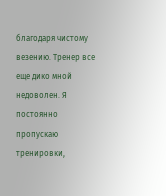благодаря чистому везению. Тренер все еще дико мной недоволен. Я постоянно пропускаю тренировки,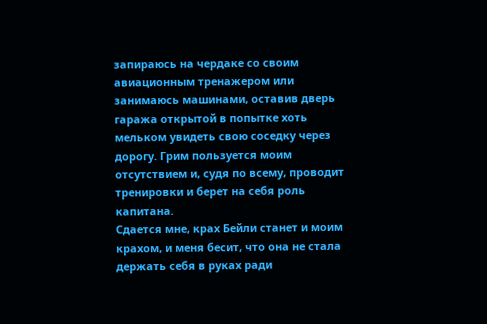запираюсь на чердаке со своим авиационным тренажером или занимаюсь машинами, оставив дверь гаража открытой в попытке хоть мельком увидеть свою соседку через дорогу. Грим пользуется моим отсутствием и, судя по всему, проводит тренировки и берет на себя роль капитана.
Сдается мне, крах Бейли станет и моим крахом, и меня бесит, что она не стала держать себя в руках ради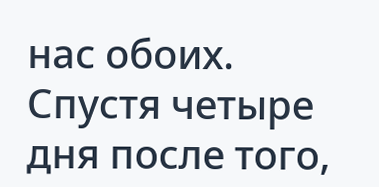нас обоих.
Спустя четыре дня после того,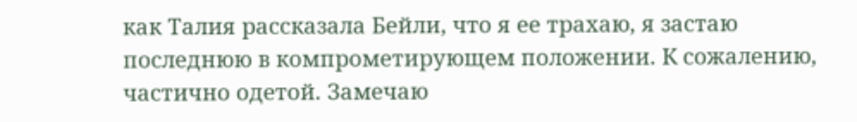как Талия рассказала Бейли, что я ее трахаю, я застаю последнюю в компрометирующем положении. К сожалению, частично одетой. Замечаю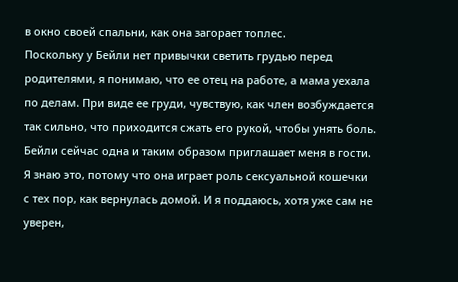в окно своей спальни, как она загорает топлес.
Поскольку у Бейли нет привычки светить грудью перед родителями, я понимаю, что ее отец на работе, а мама уехала по делам. При виде ее груди, чувствую, как член возбуждается так сильно, что приходится сжать его рукой, чтобы унять боль. Бейли сейчас одна и таким образом приглашает меня в гости. Я знаю это, потому что она играет роль сексуальной кошечки с тех пор, как вернулась домой. И я поддаюсь, хотя уже сам не уверен,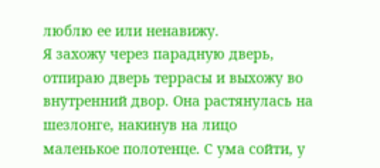люблю ее или ненавижу.
Я захожу через парадную дверь, отпираю дверь террасы и выхожу во внутренний двор. Она растянулась на шезлонге, накинув на лицо маленькое полотенце. С ума сойти, у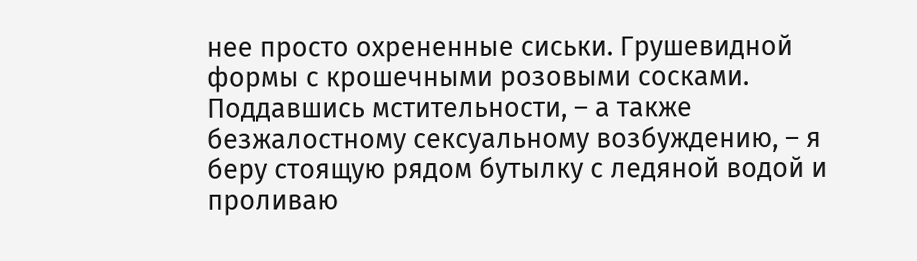нее просто охрененные сиськи. Грушевидной формы с крошечными розовыми сосками.
Поддавшись мстительности, – а также безжалостному сексуальному возбуждению, – я беру стоящую рядом бутылку с ледяной водой и проливаю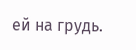ей на грудь.